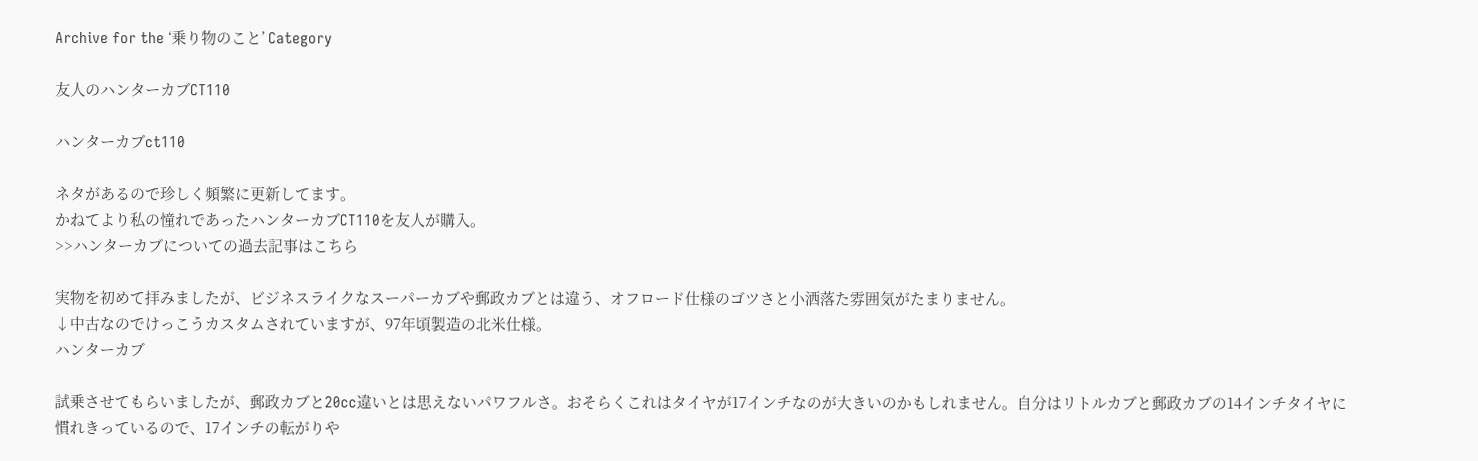Archive for the ‘乗り物のこと’ Category

友人のハンターカブCT110

ハンターカブct110

ネタがあるので珍しく頻繁に更新してます。
かねてより私の憧れであったハンターカブCT110を友人が購入。
>>ハンターカブについての過去記事はこちら

実物を初めて拝みましたが、ビジネスライクなスーパーカブや郵政カブとは違う、オフロード仕様のゴツさと小洒落た雰囲気がたまりません。
↓中古なのでけっこうカスタムされていますが、97年頃製造の北米仕様。
ハンターカブ

試乗させてもらいましたが、郵政カブと20cc違いとは思えないパワフルさ。おそらくこれはタイヤが17インチなのが大きいのかもしれません。自分はリトルカブと郵政カブの14インチタイヤに慣れきっているので、17インチの転がりや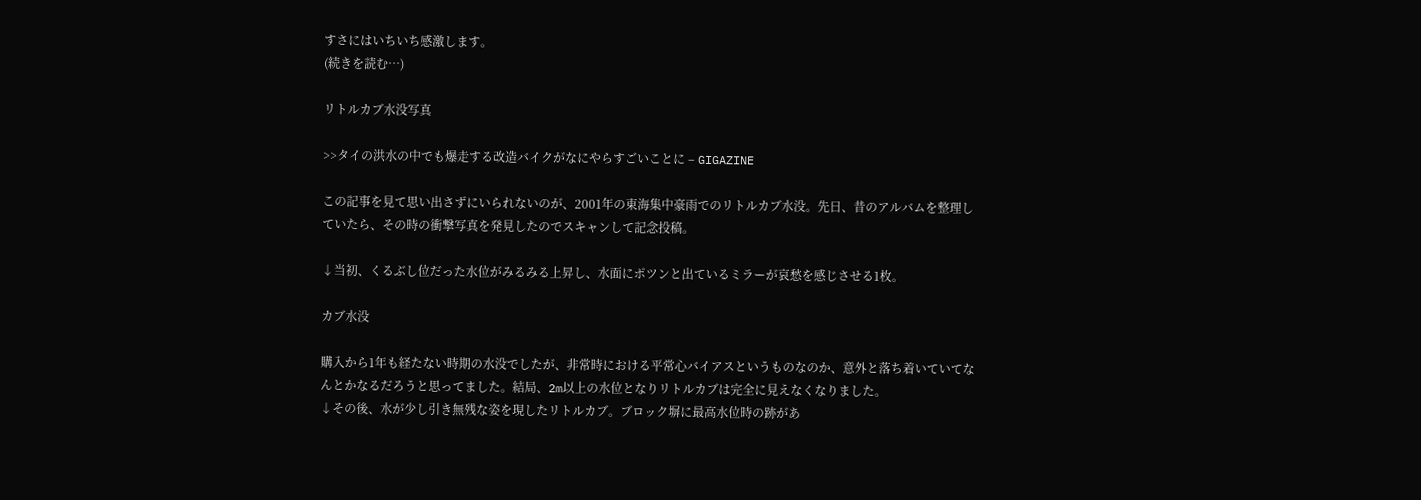すさにはいちいち感激します。
(続きを読む…)

リトルカブ水没写真

>>タイの洪水の中でも爆走する改造バイクがなにやらすごいことに – GIGAZINE

この記事を見て思い出さずにいられないのが、2001年の東海集中豪雨でのリトルカブ水没。先日、昔のアルバムを整理していたら、その時の衝撃写真を発見したのでスキャンして記念投稿。

↓当初、くるぶし位だった水位がみるみる上昇し、水面にポツンと出ているミラーが哀愁を感じさせる1枚。

カブ水没

購入から1年も経たない時期の水没でしたが、非常時における平常心バイアスというものなのか、意外と落ち着いていてなんとかなるだろうと思ってました。結局、2m以上の水位となりリトルカブは完全に見えなくなりました。
↓その後、水が少し引き無残な姿を現したリトルカブ。ブロック塀に最高水位時の跡があ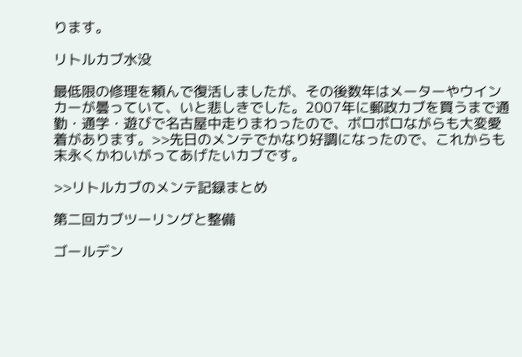ります。

リトルカブ水没

最低限の修理を頼んで復活しましたが、その後数年はメーターやウインカーが曇っていて、いと悲しきでした。2007年に郵政カブを買うまで通勤・通学・遊びで名古屋中走りまわったので、ボロボロながらも大変愛着があります。>>先日のメンテでかなり好調になったので、これからも末永くかわいがってあげたいカブです。

>>リトルカブのメンテ記録まとめ

第二回カブツーリングと整備

ゴールデン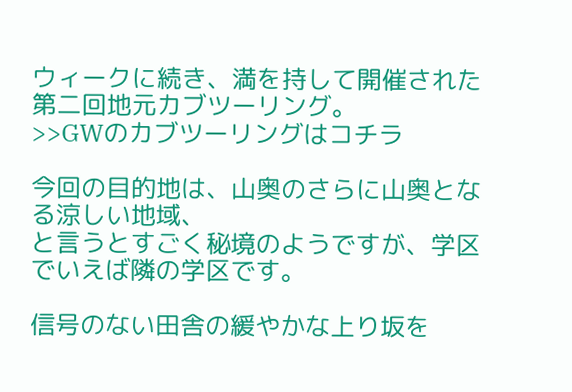ウィークに続き、満を持して開催された第二回地元カブツーリング。
>>GWのカブツーリングはコチラ

今回の目的地は、山奥のさらに山奥となる涼しい地域、
と言うとすごく秘境のようですが、学区でいえば隣の学区です。

信号のない田舎の緩やかな上り坂を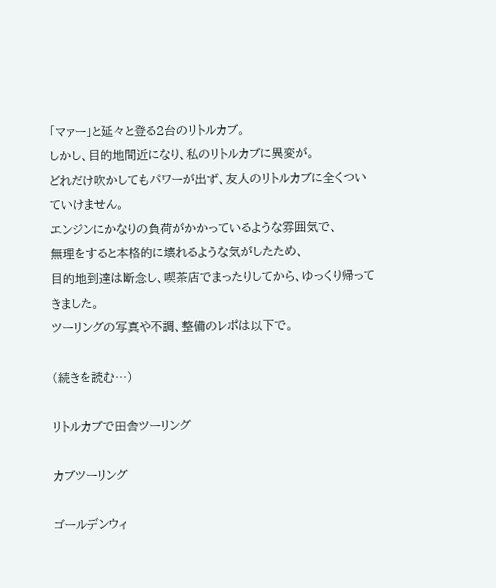「マァー」と延々と登る2台のリトルカブ。
しかし、目的地間近になり、私のリトルカブに異変が。
どれだけ吹かしてもパワーが出ず、友人のリトルカブに全くついていけません。
エンジンにかなりの負荷がかかっているような雰囲気で、
無理をすると本格的に壊れるような気がしたため、
目的地到達は断念し、喫茶店でまったりしてから、ゆっくり帰ってきました。
ツーリングの写真や不調、整備のレポは以下で。

(続きを読む…)

リトルカブで田舎ツーリング

カブツーリング

ゴールデンウィ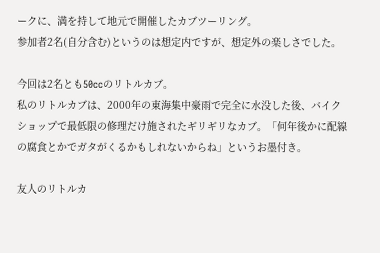ークに、満を持して地元で開催したカブツーリング。
参加者2名(自分含む)というのは想定内ですが、想定外の楽しさでした。

今回は2名とも50ccのリトルカブ。
私のリトルカブは、2000年の東海集中豪雨で完全に水没した後、バイクショップで最低限の修理だけ施されたギリギリなカブ。「何年後かに配線の腐食とかでガタがくるかもしれないからね」というお墨付き。

友人のリトルカ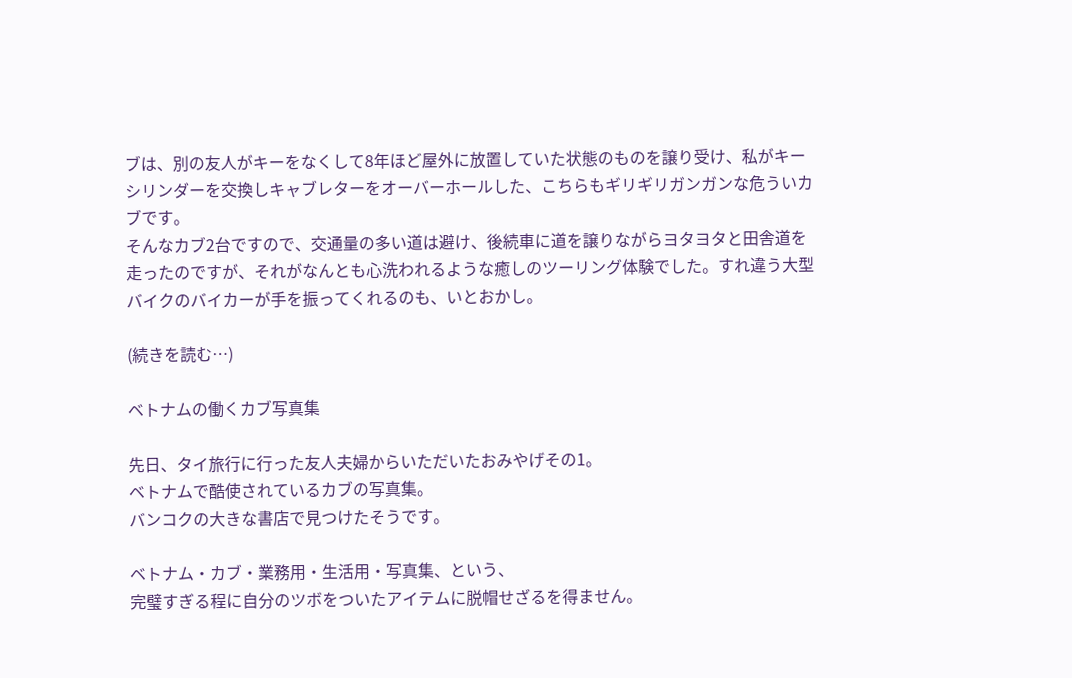ブは、別の友人がキーをなくして8年ほど屋外に放置していた状態のものを譲り受け、私がキーシリンダーを交換しキャブレターをオーバーホールした、こちらもギリギリガンガンな危ういカブです。
そんなカブ2台ですので、交通量の多い道は避け、後続車に道を譲りながらヨタヨタと田舎道を走ったのですが、それがなんとも心洗われるような癒しのツーリング体験でした。すれ違う大型バイクのバイカーが手を振ってくれるのも、いとおかし。

(続きを読む…)

ベトナムの働くカブ写真集

先日、タイ旅行に行った友人夫婦からいただいたおみやげその1。
ベトナムで酷使されているカブの写真集。
バンコクの大きな書店で見つけたそうです。

ベトナム・カブ・業務用・生活用・写真集、という、
完璧すぎる程に自分のツボをついたアイテムに脱帽せざるを得ません。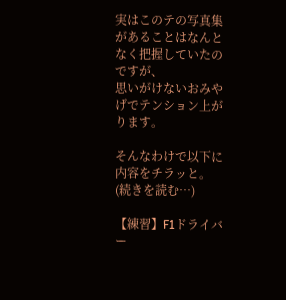実はこのテの写真集があることはなんとなく把握していたのですが、
思いがけないおみやげでテンション上がります。

そんなわけで以下に内容をチラッと。
(続きを読む…)

【練習】F1ドライバー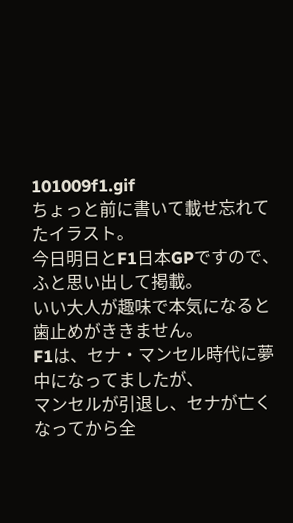101009f1.gif
ちょっと前に書いて載せ忘れてたイラスト。
今日明日とF1日本GPですので、ふと思い出して掲載。
いい大人が趣味で本気になると歯止めがききません。
F1は、セナ・マンセル時代に夢中になってましたが、
マンセルが引退し、セナが亡くなってから全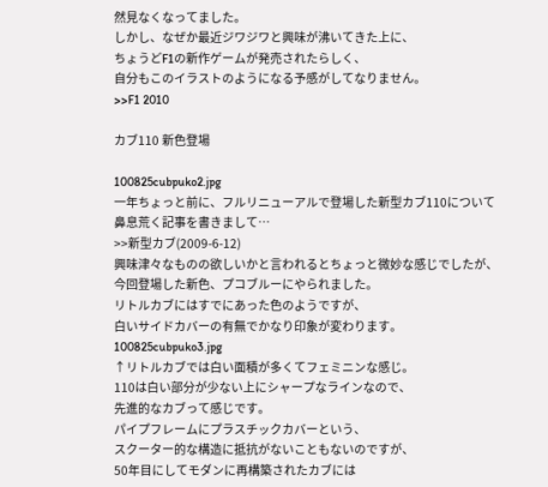然見なくなってました。
しかし、なぜか最近ジワジワと興味が沸いてきた上に、
ちょうどF1の新作ゲームが発売されたらしく、
自分もこのイラストのようになる予感がしてなりません。
>>F1 2010

カブ110 新色登場

100825cubpuko2.jpg
一年ちょっと前に、フルリニューアルで登場した新型カブ110について
鼻息荒く記事を書きまして…
>>新型カブ(2009-6-12)
興味津々なものの欲しいかと言われるとちょっと微妙な感じでしたが、
今回登場した新色、プコブルーにやられました。
リトルカブにはすでにあった色のようですが、
白いサイドカバーの有無でかなり印象が変わります。
100825cubpuko3.jpg
↑リトルカブでは白い面積が多くてフェミニンな感じ。
110は白い部分が少ない上にシャープなラインなので、
先進的なカブって感じです。
パイプフレームにプラスチックカバーという、
スクーター的な構造に抵抗がないこともないのですが、
50年目にしてモダンに再構築されたカブには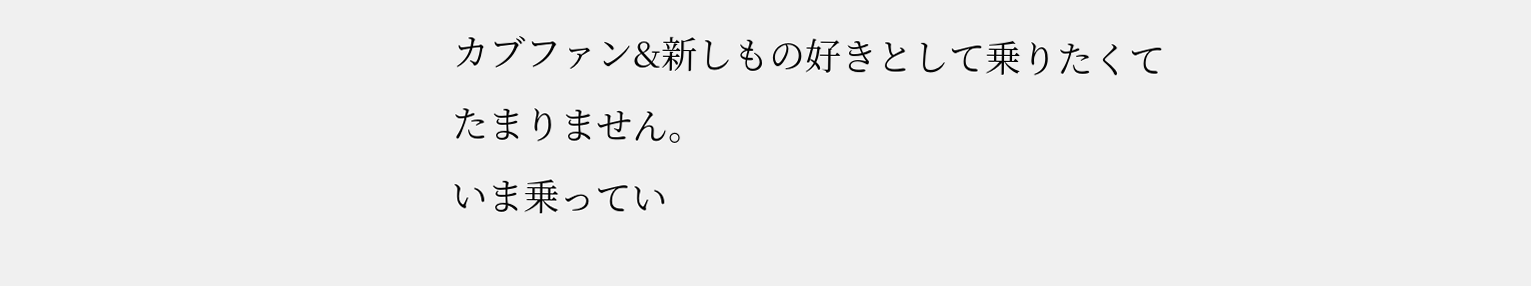カブファン&新しもの好きとして乗りたくてたまりません。
いま乗ってい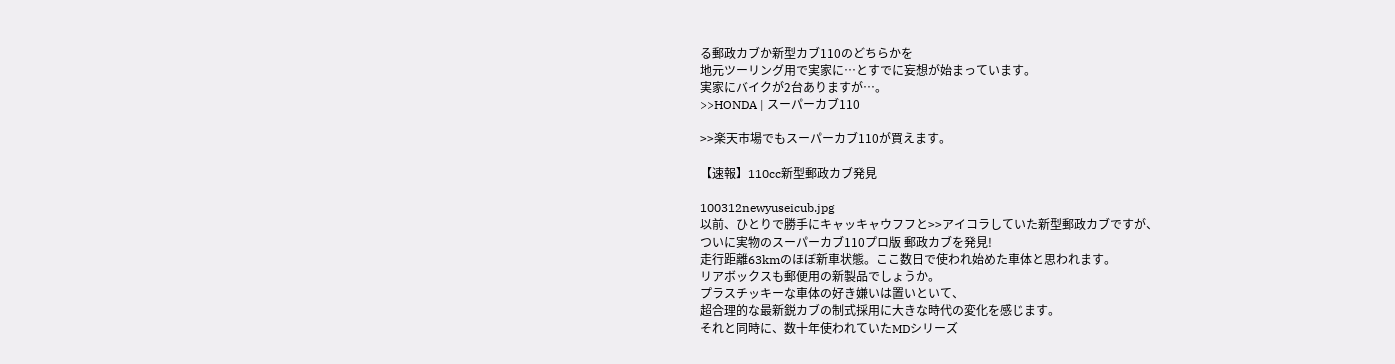る郵政カブか新型カブ110のどちらかを
地元ツーリング用で実家に…とすでに妄想が始まっています。
実家にバイクが2台ありますが…。
>>HONDA | スーパーカブ110

>>楽天市場でもスーパーカブ110が買えます。

【速報】110cc新型郵政カブ発見

100312newyuseicub.jpg
以前、ひとりで勝手にキャッキャウフフと>>アイコラしていた新型郵政カブですが、
ついに実物のスーパーカブ110プロ版 郵政カブを発見!
走行距離63kmのほぼ新車状態。ここ数日で使われ始めた車体と思われます。
リアボックスも郵便用の新製品でしょうか。
プラスチッキーな車体の好き嫌いは置いといて、
超合理的な最新鋭カブの制式採用に大きな時代の変化を感じます。
それと同時に、数十年使われていたMDシリーズ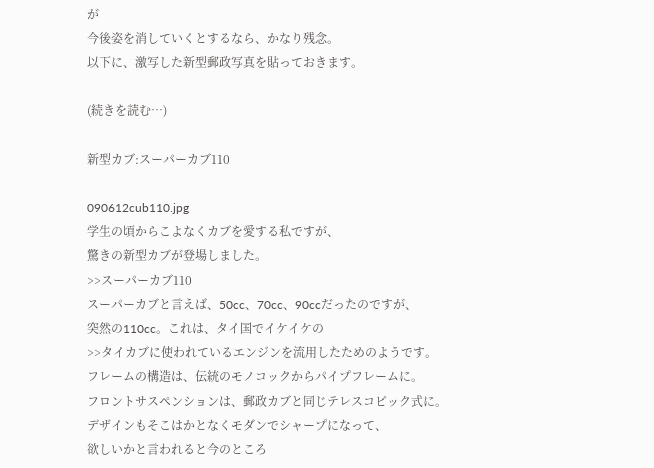が
今後姿を消していくとするなら、かなり残念。
以下に、激写した新型郵政写真を貼っておきます。

(続きを読む…)

新型カブ:スーパーカブ110

090612cub110.jpg
学生の頃からこよなくカブを愛する私ですが、
驚きの新型カブが登場しました。
>>スーパーカブ110
スーパーカブと言えば、50cc、70cc、90ccだったのですが、
突然の110cc。これは、タイ国でイケイケの
>>タイカブに使われているエンジンを流用したためのようです。
フレームの構造は、伝統のモノコックからパイプフレームに。
フロントサスペンションは、郵政カブと同じテレスコピック式に。
デザインもそこはかとなくモダンでシャープになって、
欲しいかと言われると今のところ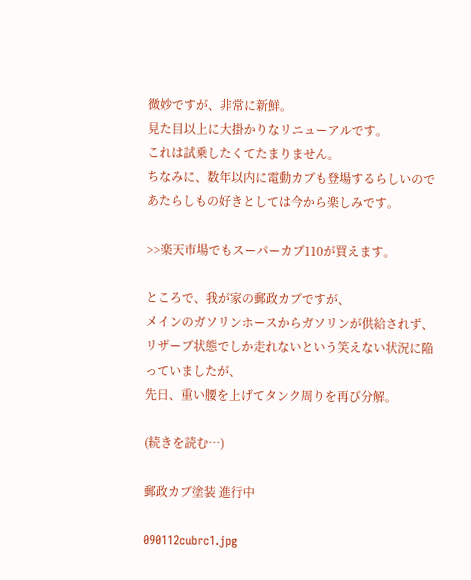微妙ですが、非常に新鮮。
見た目以上に大掛かりなリニューアルです。
これは試乗したくてたまりません。
ちなみに、数年以内に電動カブも登場するらしいので
あたらしもの好きとしては今から楽しみです。

>>楽天市場でもスーパーカブ110が買えます。

ところで、我が家の郵政カブですが、
メインのガソリンホースからガソリンが供給されず、
リザーブ状態でしか走れないという笑えない状況に陥っていましたが、
先日、重い腰を上げてタンク周りを再び分解。

(続きを読む…)

郵政カブ塗装 進行中

090112cubrc1.jpg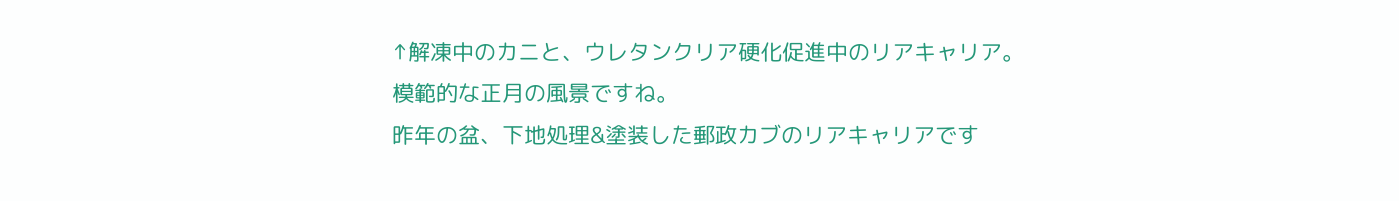↑解凍中のカニと、ウレタンクリア硬化促進中のリアキャリア。
模範的な正月の風景ですね。
昨年の盆、下地処理&塗装した郵政カブのリアキャリアです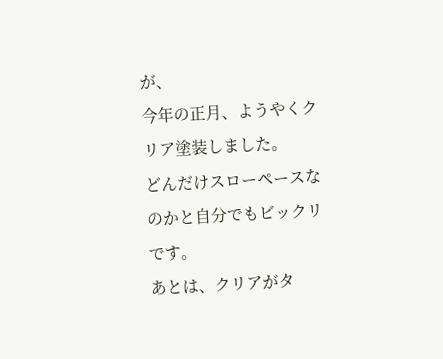が、
今年の正月、ようやくクリア塗装しました。
どんだけスローペースなのかと自分でもビックリです。
あとは、クリアがタ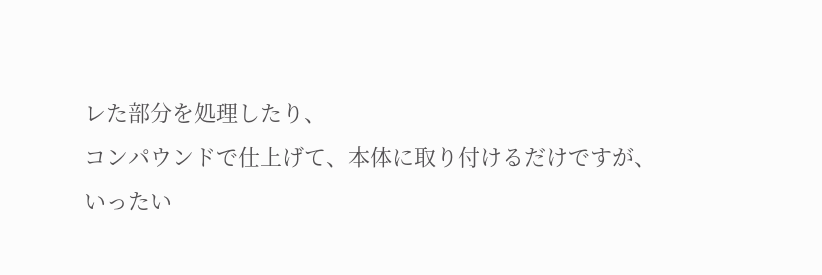レた部分を処理したり、
コンパウンドで仕上げて、本体に取り付けるだけですが、
いったい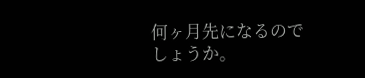何ヶ月先になるのでしょうか。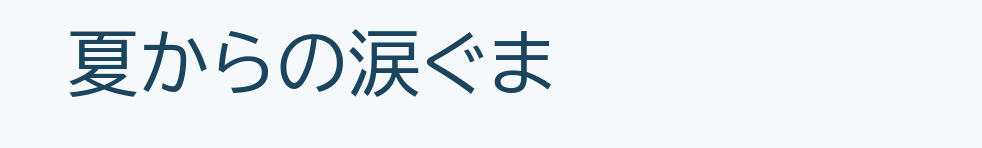夏からの涙ぐま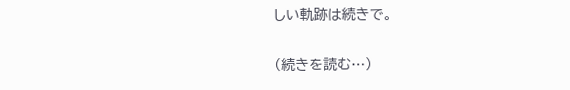しい軌跡は続きで。

(続きを読む…)